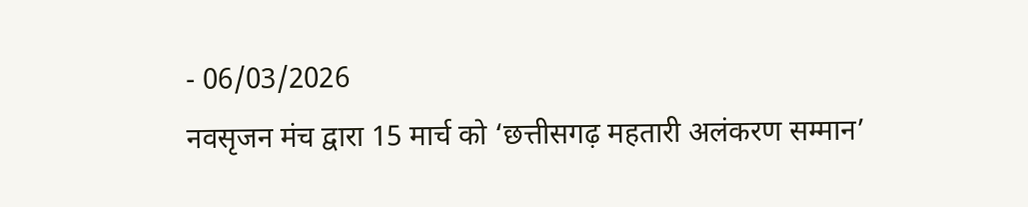- 06/03/2026
नवसृजन मंच द्वारा 15 मार्च को ‘छत्तीसगढ़ महतारी अलंकरण सम्मान’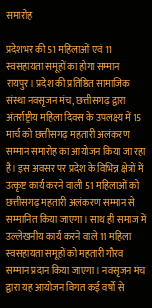समारोह

प्रदेशभर की 51 महिलाओं एवं 11 स्वसहायता समूहों का होगा सम्मान
रायपुर। प्रदेश की प्रतिष्ठित सामाजिक संस्था नवसृजन मंच, छत्तीसगढ़ द्वारा अंतर्राष्ट्रीय महिला दिवस के उपलक्ष्य में 15 मार्च को छत्तीसगढ़ महतारी अलंकरण सम्मान समारोह का आयोजन किया जा रहा है। इस अवसर पर प्रदेश के विभिन्न क्षेत्रों में उत्कृष्ट कार्य करने वाली 51 महिलाओं को छत्तीसगढ़ महतारी अलंकरण सम्मान से सम्मानित किया जाएगा। साथ ही समाज में उल्लेखनीय कार्य करने वाले 11 महिला स्वसहायता समूहों को महतारी गौरव सम्मान प्रदान किया जाएगा। नवसृजन मंच द्वारा यह आयोजन विगत कई वर्षों से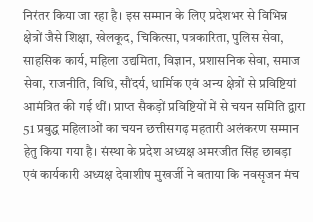निरंतर किया जा रहा है। इस सम्मान के लिए प्रदेशभर से विभिन्न क्षेत्रों जैसे शिक्षा, खेलकूद, चिकित्सा, पत्रकारिता, पुलिस सेवा, साहसिक कार्य, महिला उद्यमिता, विज्ञान, प्रशासनिक सेवा, समाज सेवा, राजनीति, विधि, सौंदर्य, धार्मिक एवं अन्य क्षेत्रों से प्रविष्टियां आमंत्रित की गई थीं। प्राप्त सैकड़ों प्रविष्टियों में से चयन समिति द्वारा 51 प्रबुद्ध महिलाओं का चयन छत्तीसगढ़ महतारी अलंकरण सम्मान हेतु किया गया है। संस्था के प्रदेश अध्यक्ष अमरजीत सिंह छाबड़ा एवं कार्यकारी अध्यक्ष देवाशीष मुखर्जी ने बताया कि नवसृजन मंच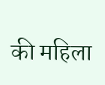की महिला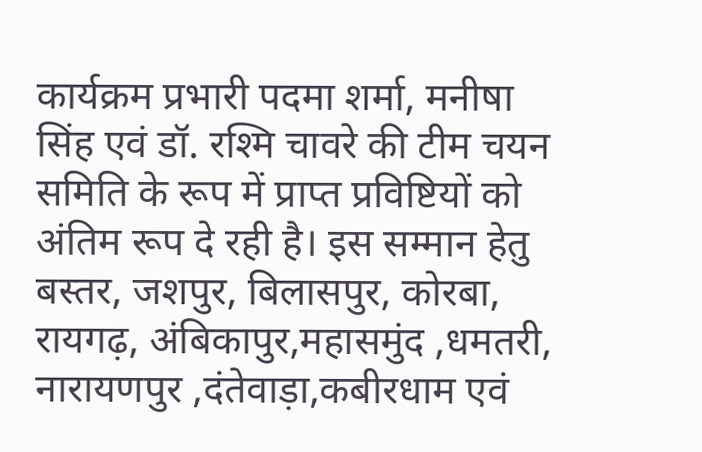कार्यक्रम प्रभारी पदमा शर्मा, मनीषा सिंह एवं डॉ. रश्मि चावरे की टीम चयन समिति के रूप में प्राप्त प्रविष्टियों को अंतिम रूप दे रही है। इस सम्मान हेतु बस्तर, जशपुर, बिलासपुर, कोरबा, रायगढ़, अंबिकापुर,महासमुंद ,धमतरी, नारायणपुर ,दंतेवाड़ा,कबीरधाम एवं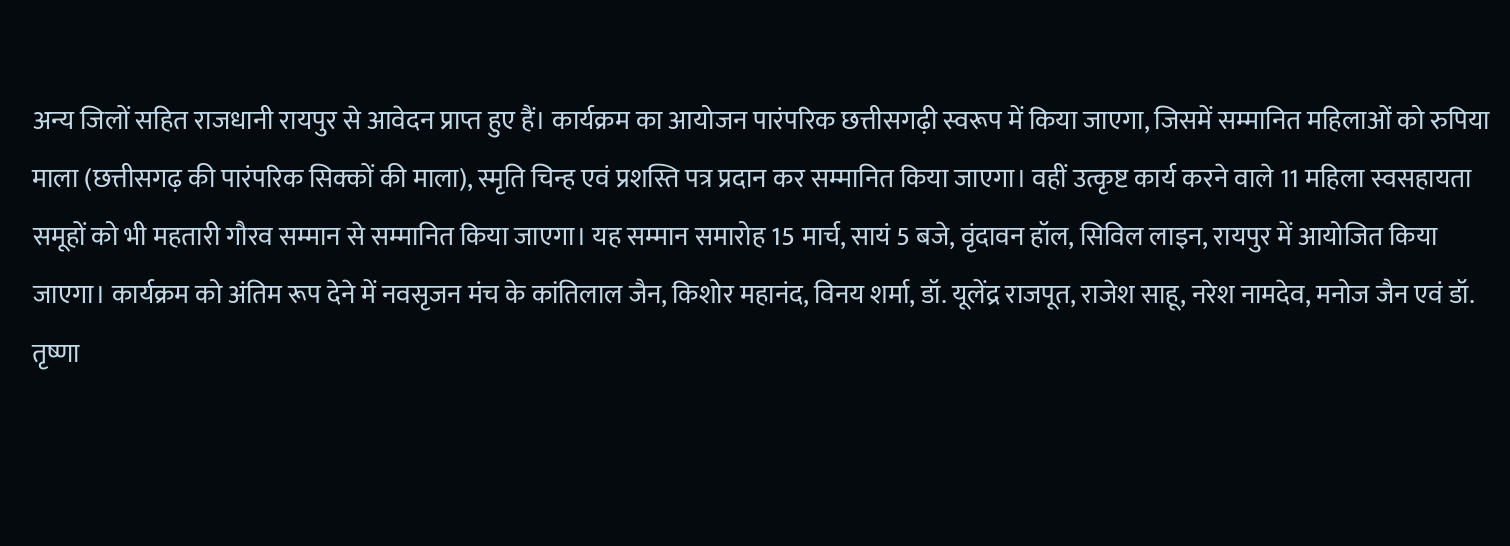अन्य जिलों सहित राजधानी रायपुर से आवेदन प्राप्त हुए हैं। कार्यक्रम का आयोजन पारंपरिक छत्तीसगढ़ी स्वरूप में किया जाएगा, जिसमें सम्मानित महिलाओं को रुपिया माला (छत्तीसगढ़ की पारंपरिक सिक्कों की माला), स्मृति चिन्ह एवं प्रशस्ति पत्र प्रदान कर सम्मानित किया जाएगा। वहीं उत्कृष्ट कार्य करने वाले 11 महिला स्वसहायता समूहों को भी महतारी गौरव सम्मान से सम्मानित किया जाएगा। यह सम्मान समारोह 15 मार्च, सायं 5 बजे, वृंदावन हॉल, सिविल लाइन, रायपुर में आयोजित किया जाएगा। कार्यक्रम को अंतिम रूप देने में नवसृजन मंच के कांतिलाल जैन, किशोर महानंद, विनय शर्मा, डॉ. यूलेंद्र राजपूत, राजेश साहू, नरेश नामदेव, मनोज जैन एवं डॉ. तृष्णा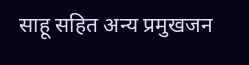साहू सहित अन्य प्रमुखजन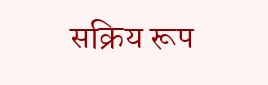सक्रिय रूप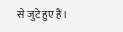से जुटे हुए हैं।